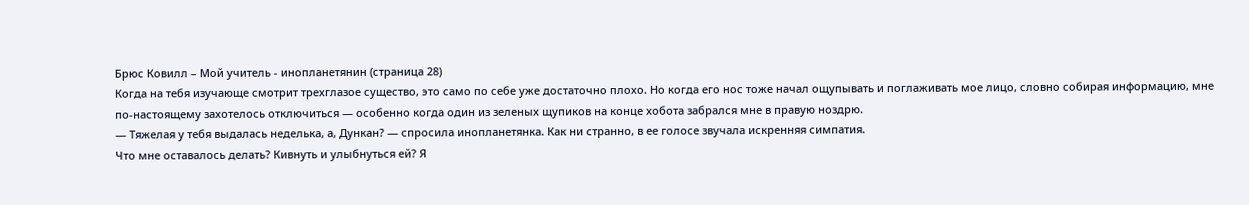Брюс Ковилл – Мой учитель - инопланетянин (страница 28)
Когда на тебя изучающе смотрит трехглазое существо, это само по себе уже достаточно плохо. Но когда его нос тоже начал ощупывать и поглаживать мое лицо, словно собирая информацию, мне по-настоящему захотелось отключиться — особенно когда один из зеленых щупиков на конце хобота забрался мне в правую ноздрю.
— Тяжелая у тебя выдалась неделька, а, Дункан? — спросила инопланетянка. Как ни странно, в ее голосе звучала искренняя симпатия.
Что мне оставалось делать? Кивнуть и улыбнуться ей? Я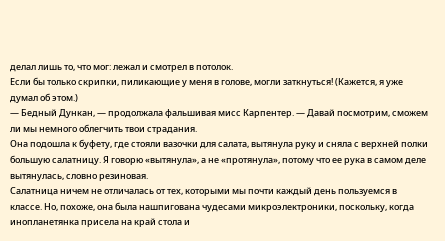делал лишь то, что мог: лежал и смотрел в потолок.
Если бы только скрипки, пиликающие у меня в голове, могли заткнуться! (Кажется, я уже думал об этом.)
— Бедный Дункан, — продолжала фальшивая мисс Карпентер. — Давай посмотрим, сможем ли мы немного облегчить твои страдания.
Она подошла к буфету, где стояли вазочки для салата, вытянула руку и сняла с верхней полки большую салатницу. Я говорю «вытянула», а не «протянула», потому что ее рука в самом деле вытянулась, словно резиновая.
Салатница ничем не отличалась от тех, которыми мы почти каждый день пользуемся в классе. Но, похоже, она была нашпигована чудесами микроэлектроники, поскольку, когда инопланетянка присела на край стола и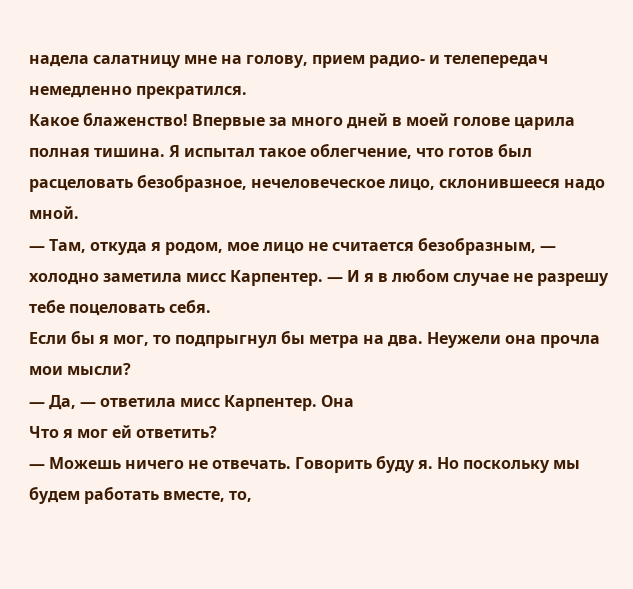надела салатницу мне на голову, прием радио- и телепередач немедленно прекратился.
Какое блаженство! Впервые за много дней в моей голове царила полная тишина. Я испытал такое облегчение, что готов был расцеловать безобразное, нечеловеческое лицо, склонившееся надо мной.
— Там, откуда я родом, мое лицо не считается безобразным, — холодно заметила мисс Карпентер. — И я в любом случае не разрешу тебе поцеловать себя.
Если бы я мог, то подпрыгнул бы метра на два. Неужели она прочла мои мысли?
— Да, — ответила мисс Карпентер. Она
Что я мог ей ответить?
— Можешь ничего не отвечать. Говорить буду я. Но поскольку мы будем работать вместе, то,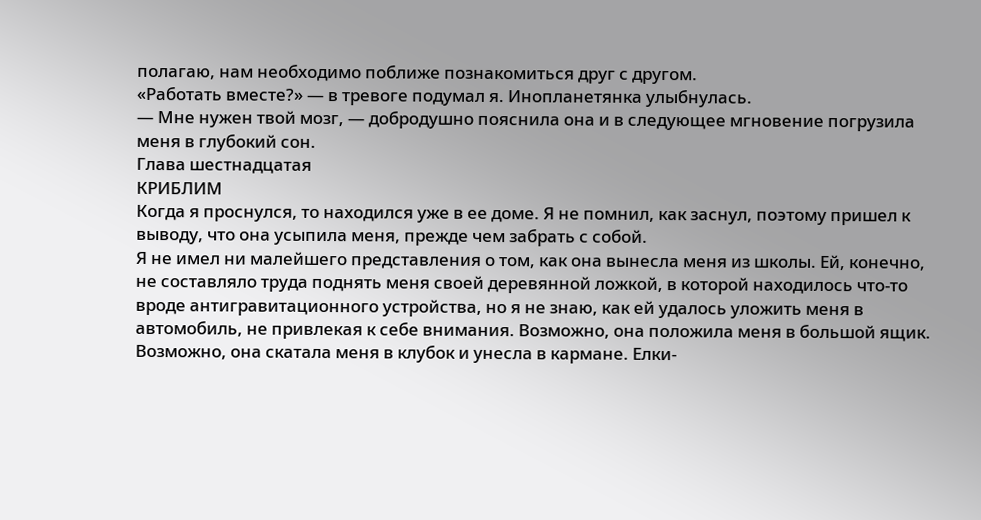полагаю, нам необходимо поближе познакомиться друг с другом.
«Работать вместе?» — в тревоге подумал я. Инопланетянка улыбнулась.
— Мне нужен твой мозг, — добродушно пояснила она и в следующее мгновение погрузила меня в глубокий сон.
Глава шестнадцатая
КРИБЛИМ
Когда я проснулся, то находился уже в ее доме. Я не помнил, как заснул, поэтому пришел к выводу, что она усыпила меня, прежде чем забрать с собой.
Я не имел ни малейшего представления о том, как она вынесла меня из школы. Ей, конечно, не составляло труда поднять меня своей деревянной ложкой, в которой находилось что-то вроде антигравитационного устройства, но я не знаю, как ей удалось уложить меня в автомобиль, не привлекая к себе внимания. Возможно, она положила меня в большой ящик. Возможно, она скатала меня в клубок и унесла в кармане. Елки-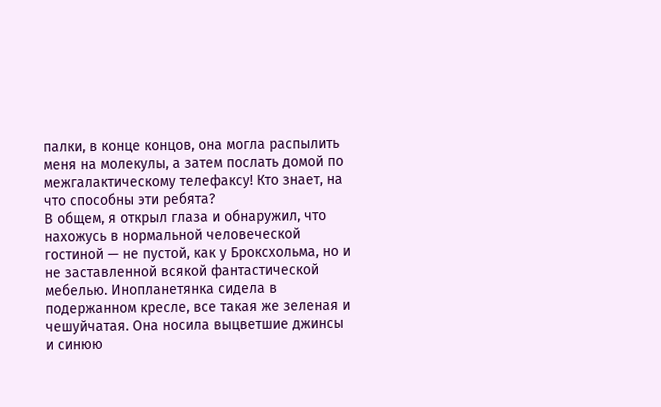палки, в конце концов, она могла распылить меня на молекулы, а затем послать домой по межгалактическому телефаксу! Кто знает, на что способны эти ребята?
В общем, я открыл глаза и обнаружил, что нахожусь в нормальной человеческой гостиной — не пустой, как у Броксхольма, но и не заставленной всякой фантастической мебелью. Инопланетянка сидела в подержанном кресле, все такая же зеленая и чешуйчатая. Она носила выцветшие джинсы и синюю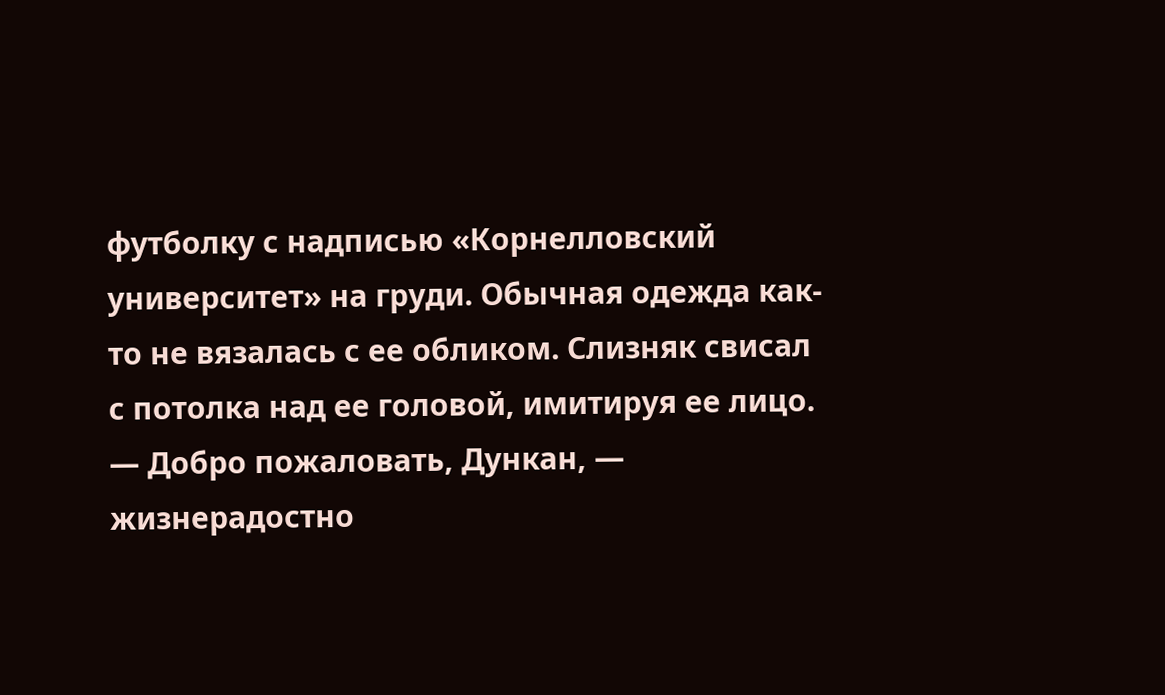футболку с надписью «Корнелловский университет» на груди. Обычная одежда как-то не вязалась с ее обликом. Слизняк свисал с потолка над ее головой, имитируя ее лицо.
— Добро пожаловать, Дункан, — жизнерадостно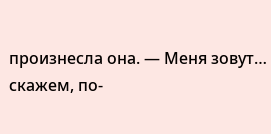произнесла она. — Меня зовут… скажем, по-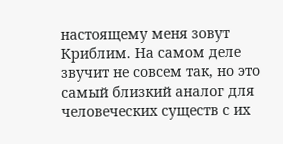настоящему меня зовут Криблим. На самом деле звучит не совсем так, но это самый близкий аналог для человеческих существ с их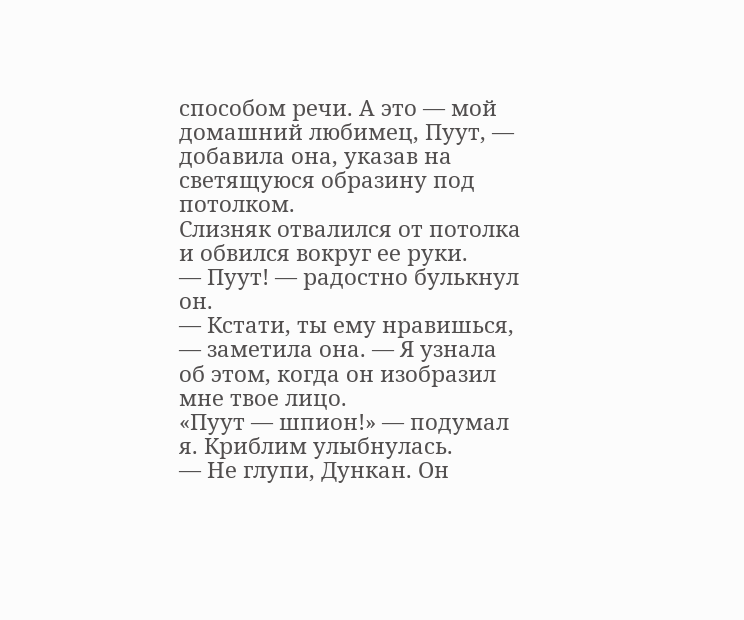способом речи. А это — мой домашний любимец, Пуут, — добавила она, указав на светящуюся образину под потолком.
Слизняк отвалился от потолка и обвился вокруг ее руки.
— Пуут! — радостно булькнул он.
— Кстати, ты ему нравишься, — заметила она. — Я узнала об этом, когда он изобразил мне твое лицо.
«Пуут — шпион!» — подумал я. Криблим улыбнулась.
— Не глупи, Дункан. Он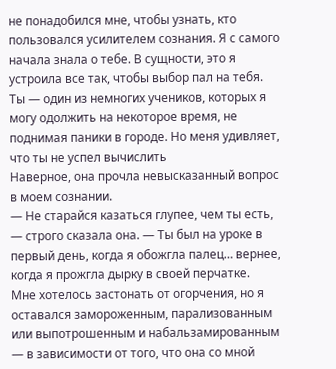не понадобился мне, чтобы узнать, кто пользовался усилителем сознания. Я с самого начала знала о тебе. В сущности, это я устроила все так, чтобы выбор пал на тебя. Ты — один из немногих учеников, которых я могу одолжить на некоторое время, не поднимая паники в городе. Но меня удивляет, что ты не успел вычислить
Наверное, она прочла невысказанный вопрос в моем сознании.
— Не старайся казаться глупее, чем ты есть, — строго сказала она. — Ты был на уроке в первый день, когда я обожгла палец… вернее, когда я прожгла дырку в своей перчатке.
Мне хотелось застонать от огорчения, но я оставался замороженным, парализованным или выпотрошенным и набальзамированным — в зависимости от того, что она со мной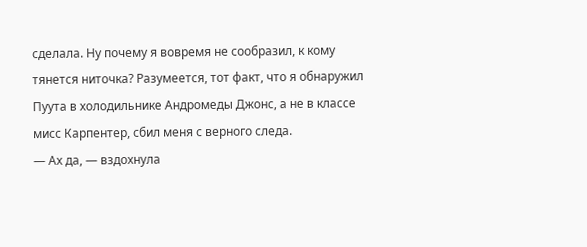сделала. Ну почему я вовремя не сообразил, к кому тянется ниточка? Разумеется, тот факт, что я обнаружил Пуута в холодильнике Андромеды Джонс, а не в классе мисс Карпентер, сбил меня с верного следа.
— Ах да, — вздохнула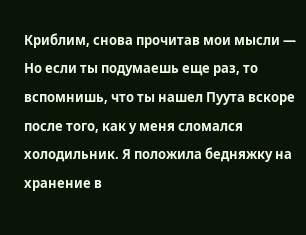Криблим, снова прочитав мои мысли — Но если ты подумаешь еще раз, то вспомнишь, что ты нашел Пуута вскоре после того, как у меня сломался холодильник. Я положила бедняжку на хранение в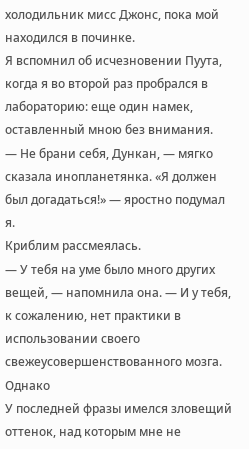холодильник мисс Джонс, пока мой находился в починке.
Я вспомнил об исчезновении Пуута, когда я во второй раз пробрался в лабораторию: еще один намек, оставленный мною без внимания.
— Не брани себя, Дункан, — мягко сказала инопланетянка. «Я должен был догадаться!» — яростно подумал я.
Криблим рассмеялась.
— У тебя на уме было много других вещей, — напомнила она. — И у тебя, к сожалению, нет практики в использовании своего свежеусовершенствованного мозга. Однако
У последней фразы имелся зловещий оттенок, над которым мне не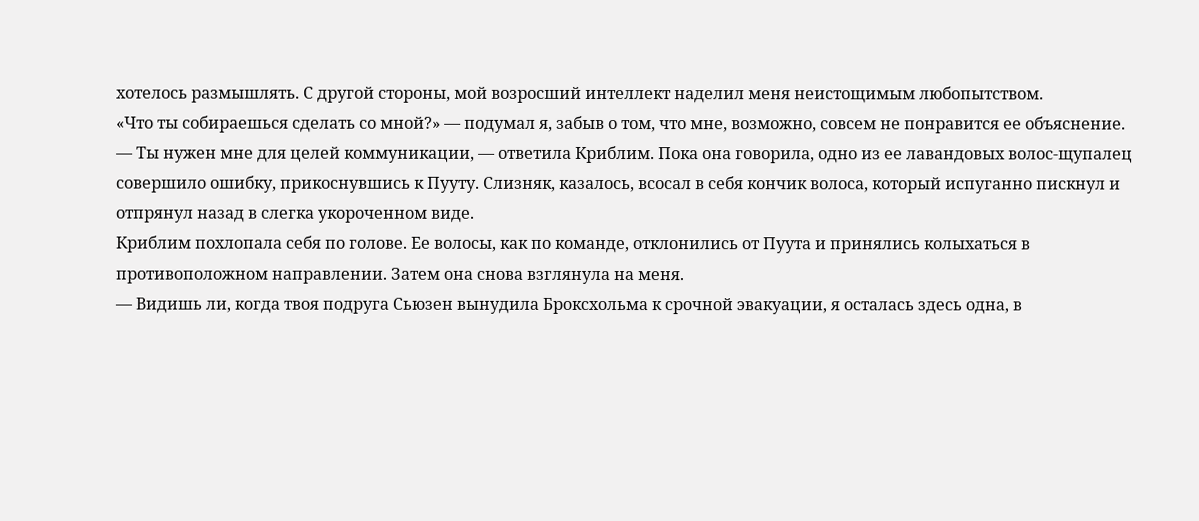хотелось размышлять. С другой стороны, мой возросший интеллект наделил меня неистощимым любопытством.
«Что ты собираешься сделать со мной?» — подумал я, забыв о том, что мне, возможно, совсем не понравится ее объяснение.
— Ты нужен мне для целей коммуникации, — ответила Криблим. Пока она говорила, одно из ее лавандовых волос-щупалец совершило ошибку, прикоснувшись к Пууту. Слизняк, казалось, всосал в себя кончик волоса, который испуганно пискнул и отпрянул назад в слегка укороченном виде.
Криблим похлопала себя по голове. Ее волосы, как по команде, отклонились от Пуута и принялись колыхаться в противоположном направлении. Затем она снова взглянула на меня.
— Видишь ли, когда твоя подруга Сьюзен вынудила Броксхольма к срочной эвакуации, я осталась здесь одна, в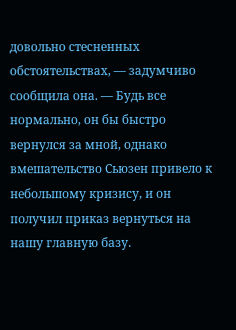довольно стесненных обстоятельствах, — задумчиво сообщила она. — Будь все нормально, он бы быстро вернулся за мной, однако вмешательство Сьюзен привело к небольшому кризису, и он получил приказ вернуться на нашу главную базу.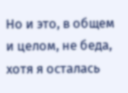Но и это, в общем и целом, не беда, хотя я осталась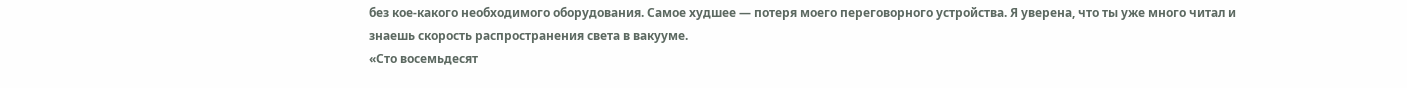без кое-какого необходимого оборудования. Самое худшее — потеря моего переговорного устройства. Я уверена, что ты уже много читал и знаешь скорость распространения света в вакууме.
«Сто восемьдесят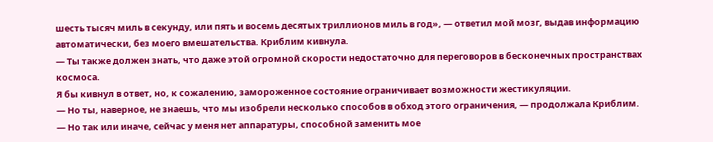шесть тысяч миль в секунду, или пять и восемь десятых триллионов миль в год», — ответил мой мозг, выдав информацию автоматически, без моего вмешательства. Криблим кивнула.
— Ты также должен знать, что даже этой огромной скорости недостаточно для переговоров в бесконечных пространствах космоса.
Я бы кивнул в ответ, но, к сожалению, замороженное состояние ограничивает возможности жестикуляции.
— Но ты, наверное, не знаешь, что мы изобрели несколько способов в обход этого ограничения, — продолжала Криблим. — Но так или иначе, сейчас у меня нет аппаратуры, способной заменить мое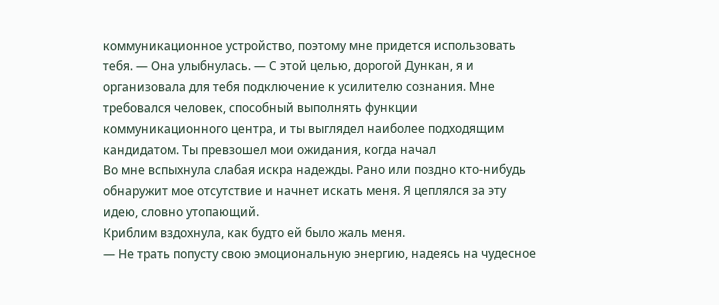коммуникационное устройство, поэтому мне придется использовать тебя. — Она улыбнулась. — С этой целью, дорогой Дункан, я и организовала для тебя подключение к усилителю сознания. Мне требовался человек, способный выполнять функции коммуникационного центра, и ты выглядел наиболее подходящим кандидатом. Ты превзошел мои ожидания, когда начал
Во мне вспыхнула слабая искра надежды. Рано или поздно кто-нибудь обнаружит мое отсутствие и начнет искать меня. Я цеплялся за эту идею, словно утопающий.
Криблим вздохнула, как будто ей было жаль меня.
— Не трать попусту свою эмоциональную энергию, надеясь на чудесное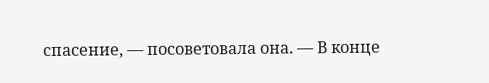спасение, — посоветовала она. — В конце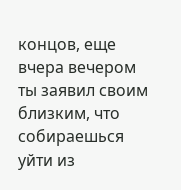концов, еще вчера вечером ты заявил своим близким, что собираешься уйти из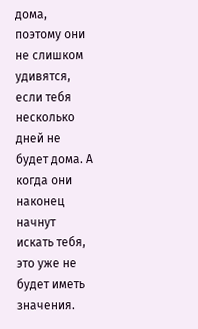дома, поэтому они не слишком удивятся, если тебя несколько дней не будет дома. А когда они наконец начнут искать тебя, это уже не будет иметь значения.